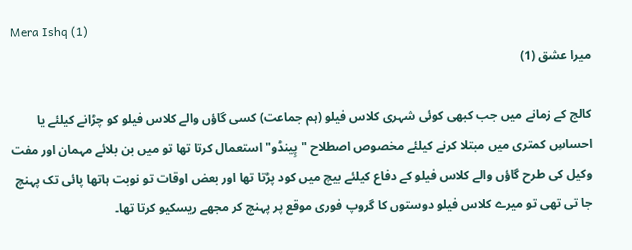Mera Ishq (1)
میرا عشق (1)

کالج کے زمانے میں جب کبھی کوئی شہری کلاس فیلو (ہم جماعت) کسی گاؤں والے کلاس فیلو کو چڑانے کیلئے یا احساسِ کمتری میں مبتلا کرنے کیلئے مخصوص اصطلاح "پِینڈو" استعمال کرتا تھا تو میں بن بلائے مہمان اور مفت وکیل کی طرح گاؤں والے کلاس فیلو کے دفاع کیلئے بیچ میں کود پڑتا تھا اور بعض اوقات تو نوبت ہاتھا پائی تک پہنچ جا تی تھی تو میرے کلاس فیلو دوستوں کا گروپ فوری موقع پر پہنچ کر مجھے ریسکیو کرتا تھا۔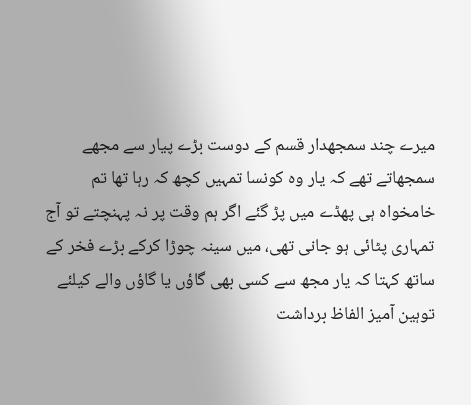میرے چند سمجھدار قسم کے دوست بڑے پیار سے مجھے سمجھاتے تھے کہ یار وہ کونسا تمہیں کچھ کہ رہا تھا تم خامخواہ ہی پھڈے میں پڑ گئے اگر ہم وقت پر نہ پہنچتے تو آج تمہاری پٹائی ہو جانی تھی، میں سینہ چوڑا کرکے بڑے فخر کے ساتھ کہتا کہ یار مجھ سے کسی بھی گاؤں یا گاؤں والے کیلئے توہین آمیز الفاظ برداشت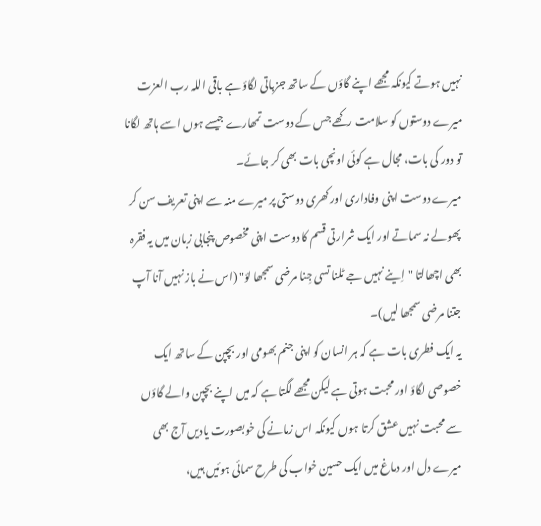نہیں ہوتے کیونکہ مجھے اپنے گاؤں کے ساتھ جزباتی لگاؤ ہے باقی اللہ رب العزت میرے دوستوں کو سلامت رکھے جس کے دوست تمھارے جیسے ہوں اسے ہاتھ لگانا تو دور کی بات، مجال ہے کوئی اونچی بات بھی کر جائے۔
میرے دوست اپنی وفاداری اور کھری دوستی پر میرے منہ سے اپنی تعریف سن کر پھولے نہ سماتے اور ایک شرارتی قسم کا دوست اپنی مخصوص پنجابی زبان میں یہ فقرہ بھی اچھالتا "اِینے نہیں جے ٹلنا تسی جِنا مرضی سمجھا لؤ" (اس نے باز نہیں آنا آپ جتنا مرضی سمجھا لیں)۔
یہ ایک فطری بات ہے کہ ہر انسان کو اپنی جنم بھومی اور بچپن کے ساتھ ایک خصوصی لگاؤ اور محبت ہوتی ہے لیکن مجھے لگتا ہے کہ میں اپنے بچپن والے گاؤں سے محبت نہیں عشق کرتا ہوں کیونکہ اس زمانے کی خوبصورت یادیں آج بھی میرے دل اور دماغ میں ایک حسین خواب کی طرح سمائی ہوئیں ہیں،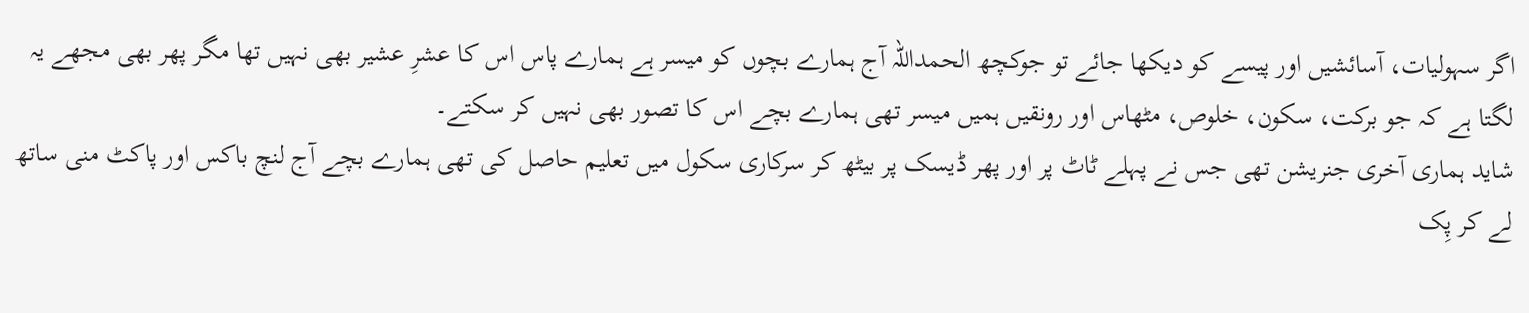اگر سہولیات، آسائشیں اور پیسے کو دیکھا جائے تو جوکچھ الحمداللہ آج ہمارے بچوں کو میسر ہے ہمارے پاس اس کا عشرِ عشیر بھی نہیں تھا مگر پھر بھی مجھے یہ لگتا ہے کہ جو برکت، سکون، خلوص، مٹھاس اور رونقیں ہمیں میسر تھی ہمارے بچے اس کا تصور بھی نہیں کر سکتے۔
شاید ہماری آخری جنریشن تھی جس نے پہلے ٹاٹ پر اور پھر ڈیسک پر بیٹھ کر سرکاری سکول میں تعلیم حاصل کی تھی ہمارے بچے آج لنچ باکس اور پاکٹ منی ساتھ لے کر پِک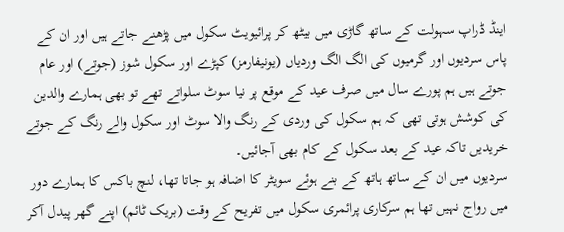اینڈ ڈراپ سہولت کے ساتھ گاڑی میں بیٹھ کر پرائیویٹ سکول میں پڑھنے جاتے ہیں اور ان کے پاس سردیوں اور گرمیوں کی الگ الگ وردیاں (یونیفارمز) کپڑے اور سکول شوز (جوتے) اور عام جوتے ہیں ہم پورے سال میں صرف عید کے موقع پر نیا سوٹ سلواتے تھے تو بھی ہمارے والدین کی کوشش ہوتی تھی کہ ہم سکول کی وردی کے رنگ والا سوٹ اور سکول والے رنگ کے جوتے خریدیں تاکہ عید کے بعد سکول کے کام بھی آجائیں۔
سردیوں میں ان کے ساتھ ہاتھ کے بنے ہوئے سویٹر کا اضافہ ہو جاتا تھا، لنچ باکس کا ہمارے دور میں رواج نہیں تھا ہم سرکاری پرائمری سکول میں تفریح کے وقت (بریک ٹائم) اپنے گھر پیدل آکر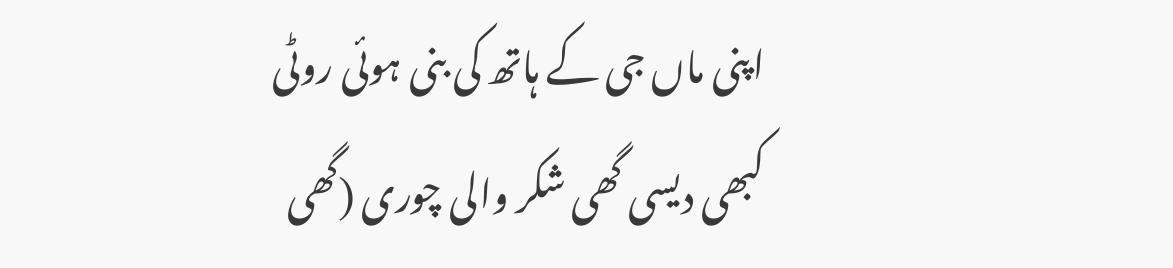اپنی ماں جی کے ہاتھ کی بنی ہوئی روٹی کبھی دیسی گھی شکر والی چوری (گھی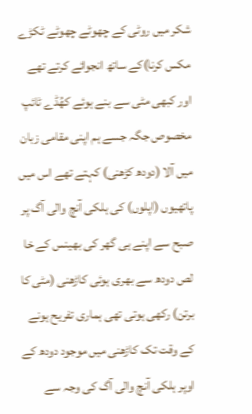شکر میں روٹی کے چھوٹے چھوٹے ٹکڑے مکس کرنا)کے ساتھ انجوائے کرتے تھے اور کبھی مٹی سے بنے ہوئے کھُڈے ٹائپ مخصوص جگہ جسے ہم اپنی مقامی زبان میں آلا (دودھ کڑھنی) کہتے تھے اس میں پاتھیوں (اپلوں) کی ہلکی آنچ والی آگ پر صبح سے اپنے ہی گھر کی بھینس کے خا لص دودھ سے بھری ہوئی کاڑھنی (مٹی کا برتن) رکھی ہوتی تھی ہماری تفریح ہونے کے وقت تک کاڑھنی میں موجود دودھ کے اوپر ہلکی آنچ والی آگ کی وجہ سے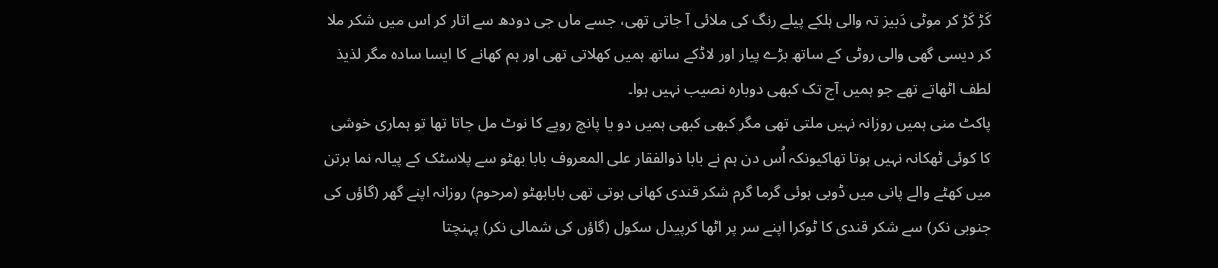کَڑ کَڑ کر موٹی دَبیز تہ والی ہلکے پیلے رنگ کی ملائی آ جاتی تھی، جسے ماں جی دودھ سے اتار کر اس میں شکر ملا کر دیسی گھی والی روٹی کے ساتھ بڑے پیار اور لاڈکے ساتھ ہمیں کھلاتی تھی اور ہم کھانے کا ایسا سادہ مگر لذیذ لطف اٹھاتے تھے جو ہمیں آج تک کبھی دوبارہ نصیب نہیں ہوا۔
پاکٹ منی ہمیں روزانہ نہیں ملتی تھی مگر کبھی کبھی ہمیں دو یا پانچ روپے کا نوٹ مل جاتا تھا تو ہماری خوشی کا کوئی ٹھکانہ نہیں ہوتا تھاکیونکہ اُس دن ہم نے بابا ذوالفقار علی المعروف بابا بھٹو سے پلاسٹک کے پیالہ نما برتن میں کھٹے والے پانی میں ڈوبی ہوئی گرما گرم شکر قندی کھانی ہوتی تھی بابابھٹو (مرحوم) روزانہ اپنے گھر (گاؤں کی جنوبی نکر) سے شکر قندی کا ٹوکرا اپنے سر پر اٹھا کرپیدل سکول (گاؤں کی شمالی نکر) پہنچتا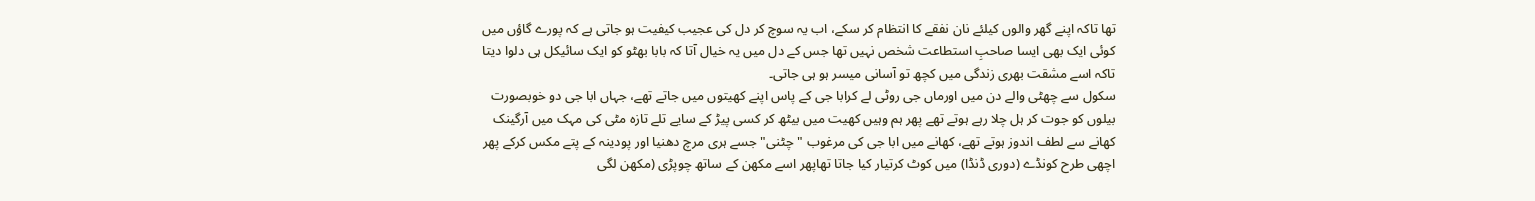تھا تاکہ اپنے گھر والوں کیلئے نان نفقے کا انتظام کر سکے، اب یہ سوچ کر دل کی عجیب کیفیت ہو جاتی ہے کہ پورے گاؤں میں کوئی ایک بھی ایسا صاحبِ استطاعت شخص نہیں تھا جس کے دل میں یہ خیال آتا کہ بابا بھٹو کو ایک سائیکل ہی دلوا دیتا تاکہ اسے مشقت بھری زندگی میں کچھ تو آسانی میسر ہو ہی جاتی۔
سکول سے چھٹی والے دن میں اورماں جی روٹی لے کرابا جی کے پاس اپنے کھیتوں میں جاتے تھے، جہاں ابا جی دو خوبصورت بیلوں کو جوت کر ہل چلا رہے ہوتے تھے پھر ہم وہیں کھیت میں بیٹھ کر کسی پیڑ کے سایے تلے تازہ مٹی کی مہک میں آرگینک کھانے سے لطف اندوز ہوتے تھے، کھانے میں ابا جی کی مرغوب "چٹنی" جسے ہری مرچ دھنیا اور پودینہ کے پتے مکس کرکے پھر اچھی طرح کونڈے (دوری ڈنڈا) میں کوٹ کرتیار کیا جاتا تھاپھر اسے مکھن کے ساتھ چوپڑی (مکھن لگی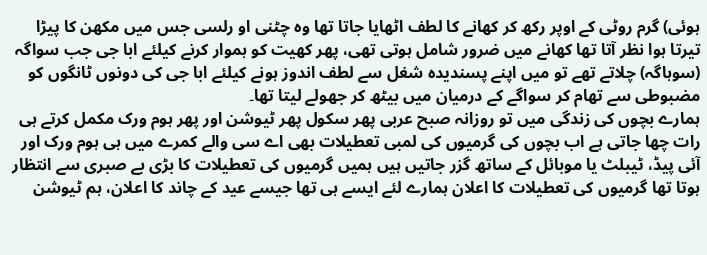ہوئی) گرم روٹی کے اوپر رکھ کر کھانے کا لطف اٹھایا جاتا تھا وہ چٹنی او رلسی جس میں مکھن کا پیڑا تیرتا ہوا نظر آتا تھا کھانے میں ضرور شامل ہوتی تھی، پھر کھیت کو ہموار کرنے کیلئے ابا جی جب سواگہ (سوہاگہ) چلاتے تھے تو میں اپنے پسندیدہ شغل سے لطف اندوز ہونے کیلئے ابا جی کی دونوں ٹانگوں کو مضبوطی سے تھام کر سواگے کے درمیان میں بیٹھ کر جھولے لیتا تھا۔
ہمارے بچوں کی زندگی میں تو روزانہ صبح عربی پھر سکول پھر ٹیوشن اور پھر ہوم ورک مکمل کرتے ہی رات چھا جاتی ہے اب بچوں کی گرمیوں کی لمبی تعطیلات بھی اے سی والے کمرے میں ہی ہوم ورک اور آئی پیڈ، ٹیبلٹ یا موبائل کے ساتھ گزر جاتیں ہیں ہمیں گرمیوں کی تعطیلات کا بڑی بے صبری سے انتظار ہوتا تھا گرمیوں کی تعطیلات کا اعلان ہمارے لئے ایسے ہی تھا جیسے عید کے چاند کا اعلان، ہم ٹیوشن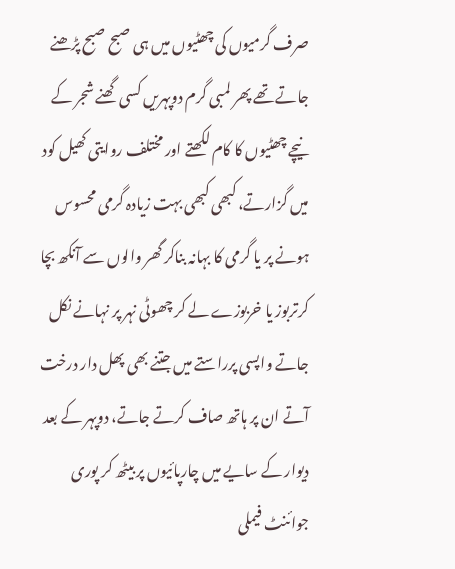صرف گرمیوں کی چھٹیوں میں ہی صبح صبح پڑھنے جاتے تھے پھر لمبی گرم دوپہریں کسی گھنے شجر کے نیچے چھٹیوں کا کام لکھتے اور مختلف روایتی کھیل کود میں گزارتے، کبھی کبھی بہت زیادہ گرمی محسوس ہونے پر یا گرمی کا بہانہ بناکر گھر والوں سے آنکھ بچا کرتربوز یا خربوزے لے کر چھوٹی نہر پر نہانے نکل جاتے واپسی پرراستے میں جتنے بھی پھل دار درخت آتے ان پر ہاتھ صاف کرتے جاتے، دوپہر کے بعد دیوار کے سایے میں چارپائیوں پر بیٹھ کر پوری جوائنٹ فیملی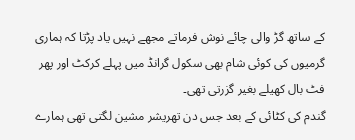کے ساتھ گڑ والی چائے نوش فرماتے مجھے نہیں یاد پڑتا کہ ہماری گرمیوں کی کوئی شام بھی سکول گرانڈ میں پہلے کرکٹ اور پھر فٹ بال کھیلے بغیر گزرتی تھی۔
گندم کی کٹائی کے بعد جس دن تھریشر مشین لگتی تھی ہمارے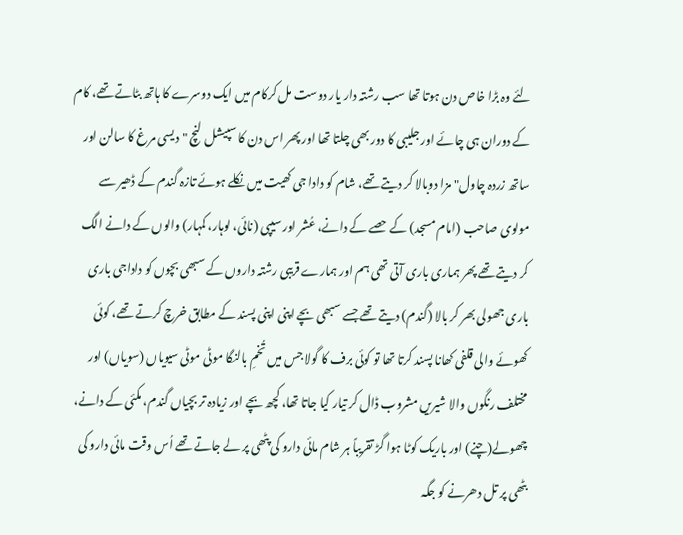لئے وہ بڑا خاص دن ہوتا تھا سب رشتہ دار یار دوست مل کرکام میں ایک دوسرے کا ہاتھ بٹاتے تھے، کام کے دوران ہی چائے اور جلیبی کا دور بھی چلتا تھا اور پھر اس دن کا سپیشل لنچ "دیسی مرغ کا سالن اور ساتھ زردہ چاول" مزا دوبالا کر دیتے تھے، شام کو دادا جی کھیت میں نکلے ہوئے تازہ گندم کے ڈھیر سے مولوی صاحب (امام مسجد) کے حصے کے دانے، عُشر اور سیپی (نائی، لوہار، کمہار) والوں کے دانے الگ کر دیتے تھے پھر ہماری باری آتی تھی ہم اور ہمارے قریبی رشتہ داروں کے سبھی بچوں کو داداجی باری باری جھولی بھر کر بالا (گندم) دیتے تھے جسے سبھی بچے اپنی اپنی پسند کے مطابق خرچ کرتے تھے، کوئی کھوئے والی قلفی کھانا پسند کرتا تھا تو کوئی برف کا گولا جس میں تُخمِ بالنگا موٹی موٹی سیویاں (سویاں) اور مختلف رنگوں والا شیریں مشروب ڈال کر تیار کیا جاتا تھا، کچھ بچے اور زیادہ تر بچیاں گندم، مکئی کے دانے، چھولے(چنے) اور باریک کوٹا ہوا گڑ تقریباً ہر شام مائی دارو کی پٹھی پر لے جاتے تھے اُس وقت مائی دارو کی بٹھی پر تل دھرنے کو جگہ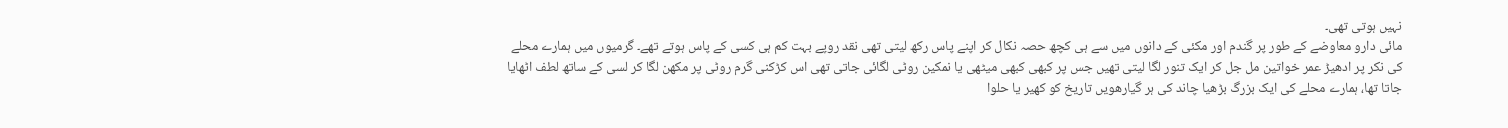نہیں ہوتی تھی۔
مائی دارو معاوضے کے طور پر گندم اور مکئی کے دانوں میں سے ہی کچھ حصہ نکال کر اپنے پاس رکھ لیتی تھی نقد روپے بہت کم ہی کسی کے پاس ہوتے تھے۔ گرمیوں میں ہمارے محلے کی نکر پر ادھیڑ عمر خواتین مل جل کر ایک تنور لگا لیتی تھیں جس پر کبھی کبھی میٹھی یا نمکین روٹی لگائی جاتی تھی اس کڑکنی گرم روٹی پر مکھن لگا کر لسی کے ساتھ لطف اٹھایا جاتا تھا، ہمارے محلے کی ایک بزرگ بڑھیا چاند کی ہر گیارھویں تاریخ کو کھیر یا حلوا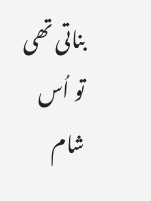بناتی تھی تو اُس شام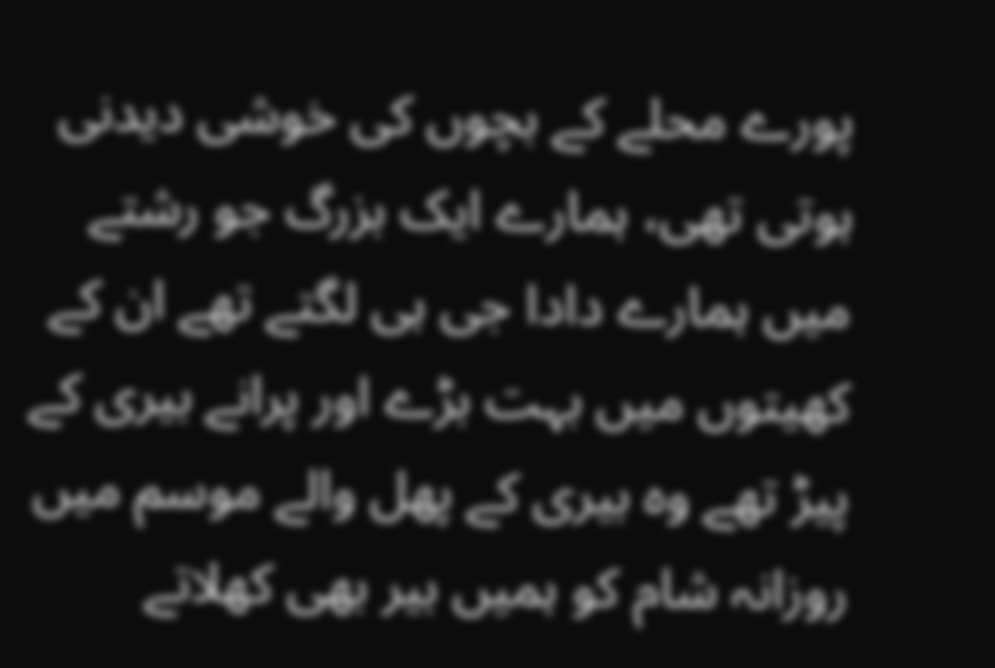پورے محلے کے بچوں کی خوشی دیدنی ہوتی تھی، ہمارے ایک بزرگ جو رشتے میں ہمارے دادا جی ہی لگتے تھے ان کے کھیتوں میں بہت بڑے اور پرانے بیری کے پیڑ تھے وہ بیری کے پھل والے موسم میں روزانہ شام کو ہمیں بیر بھی کھلاتے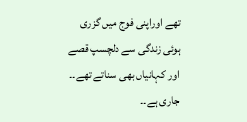تھے اوراپنی فوج میں گزری ہوئی زندگی سے دلچسپ قصے اور کہانیاں بھی سناتے تھے۔۔
جاری ہے۔۔